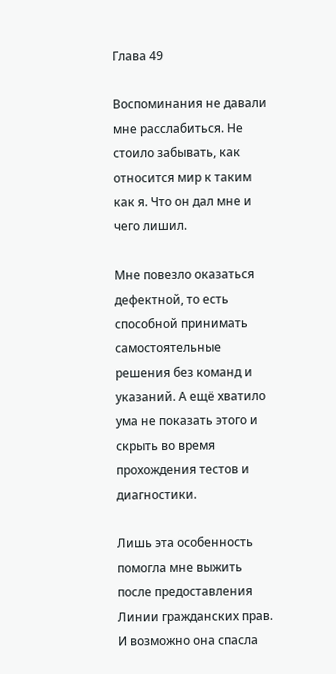Глава 49

Воспоминания не давали мне расслабиться. Не стоило забывать, как относится мир к таким как я. Что он дал мне и чего лишил.

Мне повезло оказаться дефектной, то есть способной принимать самостоятельные решения без команд и указаний. А ещё хватило ума не показать этого и скрыть во время прохождения тестов и диагностики.

Лишь эта особенность помогла мне выжить после предоставления Линии гражданских прав. И возможно она спасла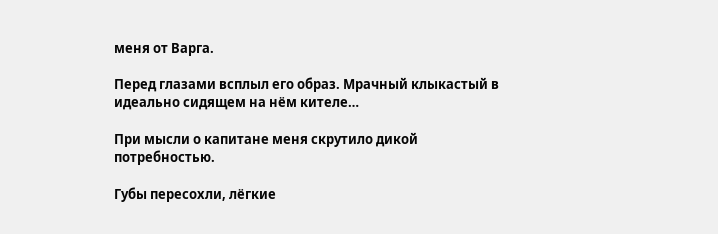меня от Варга.

Перед глазами всплыл его образ. Мрачный клыкастый в идеально сидящем на нём кителе…

При мысли о капитане меня скрутило дикой потребностью.

Губы пересохли, лёгкие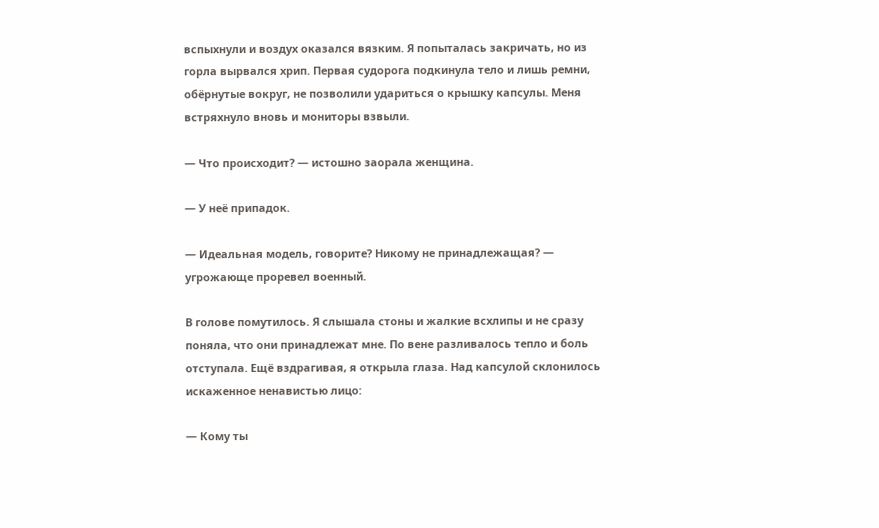вспыхнули и воздух оказался вязким. Я попыталась закричать, но из горла вырвался хрип. Первая судорога подкинула тело и лишь ремни, обёрнутые вокруг, не позволили удариться о крышку капсулы. Меня встряхнуло вновь и мониторы взвыли.

— Что происходит? — истошно заорала женщина.

— У неё припадок.

— Идеальная модель, говорите? Никому не принадлежащая? — угрожающе проревел военный.

В голове помутилось. Я слышала стоны и жалкие всхлипы и не сразу поняла, что они принадлежат мне. По вене разливалось тепло и боль отступала. Ещё вздрагивая, я открыла глаза. Над капсулой склонилось искаженное ненавистью лицо:

— Кому ты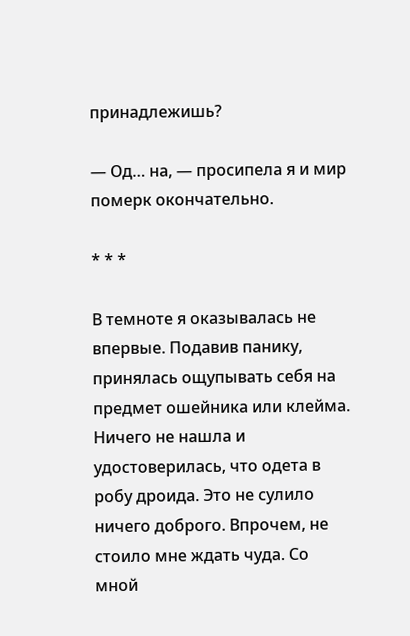принадлежишь?

— Од… на, — просипела я и мир померк окончательно.

* * *

В темноте я оказывалась не впервые. Подавив панику, принялась ощупывать себя на предмет ошейника или клейма. Ничего не нашла и удостоверилась, что одета в робу дроида. Это не сулило ничего доброго. Впрочем, не стоило мне ждать чуда. Со мной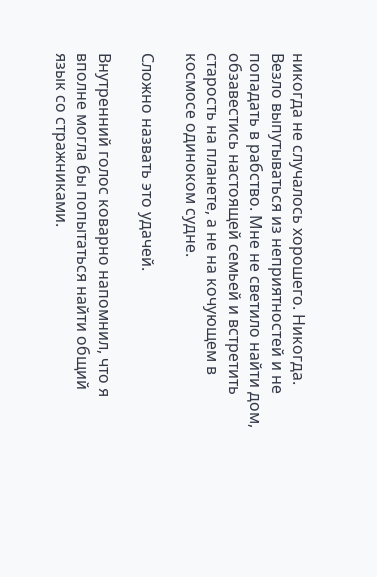никогда не случалось хорошего. Никогда. Везло выпутываться из неприятностей и не попадать в рабство. Мне не светило найти дом, обзавестись настоящей семьей и встретить старость на планете, а не на кочующем в космосе одиноком судне.

Сложно назвать это удачей.

Внутренний голос коварно напомнил, что я вполне могла бы попытаться найти общий язык со стражниками.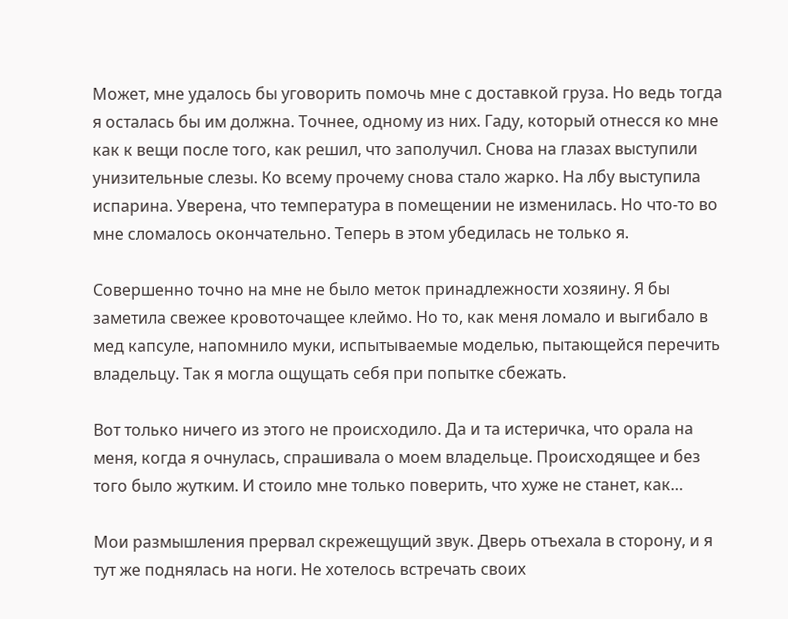Может, мне удалось бы уговорить помочь мне с доставкой груза. Но ведь тогда я осталась бы им должна. Точнее, одному из них. Гаду, который отнесся ко мне как к вещи после того, как решил, что заполучил. Снова на глазах выступили унизительные слезы. Ко всему прочему снова стало жарко. На лбу выступила испарина. Уверена, что температура в помещении не изменилась. Но что-то во мне сломалось окончательно. Теперь в этом убедилась не только я.

Совершенно точно на мне не было меток принадлежности хозяину. Я бы заметила свежее кровоточащее клеймо. Но то, как меня ломало и выгибало в мед капсуле, напомнило муки, испытываемые моделью, пытающейся перечить владельцу. Так я могла ощущать себя при попытке сбежать.

Вот только ничего из этого не происходило. Да и та истеричка, что орала на меня, когда я очнулась, спрашивала о моем владельце. Происходящее и без того было жутким. И стоило мне только поверить, что хуже не станет, как…

Мои размышления прервал скрежещущий звук. Дверь отъехала в сторону, и я тут же поднялась на ноги. Не хотелось встречать своих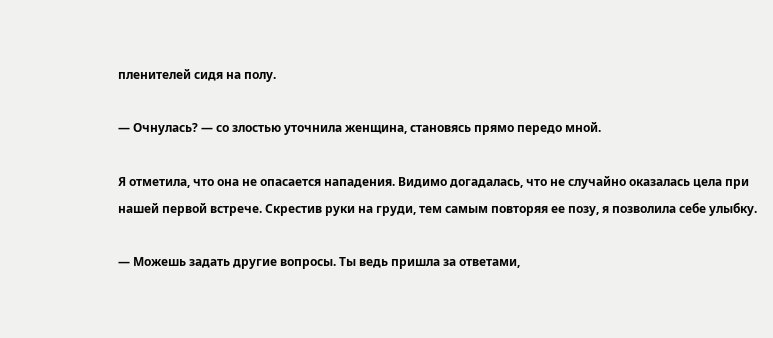пленителей сидя на полу.

— Очнулась? — со злостью уточнила женщина, становясь прямо передо мной.

Я отметила, что она не опасается нападения. Видимо догадалась, что не случайно оказалась цела при нашей первой встрече. Скрестив руки на груди, тем самым повторяя ее позу, я позволила себе улыбку.

— Можешь задать другие вопросы. Ты ведь пришла за ответами,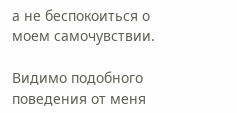а не беспокоиться о моем самочувствии.

Видимо подобного поведения от меня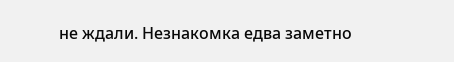не ждали. Незнакомка едва заметно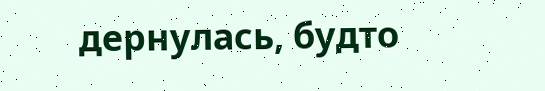дернулась, будто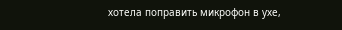хотела поправить микрофон в ухе,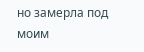но замерла под моим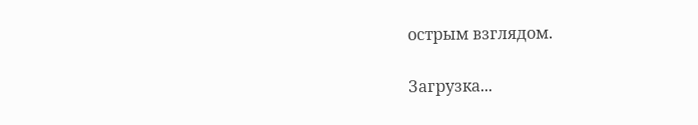острым взглядом.

Загрузка...